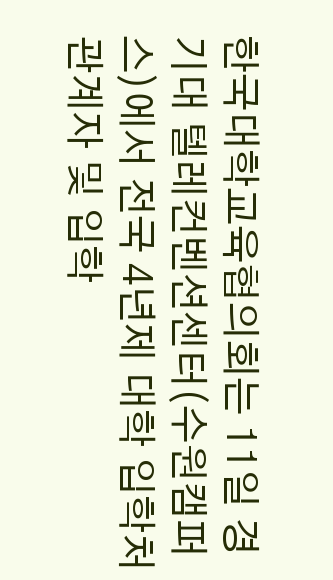한국대학교육협의회는 11일 경기대 텔레컨벤션센터(수원캠퍼스)에서 전국 4년제 대학 입학처 관계자 및 입학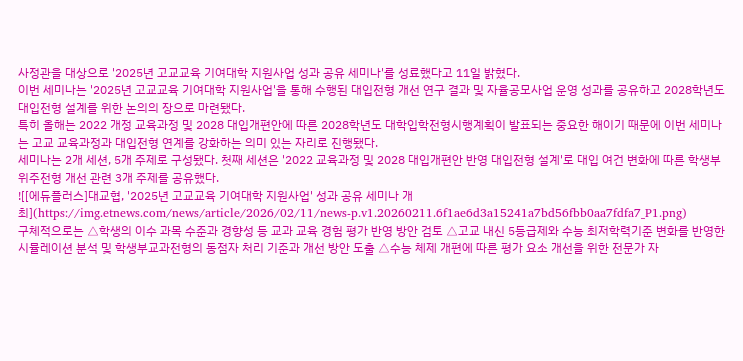사정관을 대상으로 '2025년 고교교육 기여대학 지원사업 성과 공유 세미나'를 성료했다고 11일 밝혔다.
이번 세미나는 '2025년 고교교육 기여대학 지원사업'을 통해 수행된 대입전형 개선 연구 결과 및 자율공모사업 운영 성과를 공유하고 2028학년도 대입전형 설계를 위한 논의의 장으로 마련됐다.
특히 올해는 2022 개정 교육과정 및 2028 대입개편안에 따른 2028학년도 대학입학전형시행계획이 발표되는 중요한 해이기 때문에 이번 세미나는 고교 교육과정과 대입전형 연계를 강화하는 의미 있는 자리로 진행됐다.
세미나는 2개 세션, 5개 주제로 구성됐다. 첫째 세션은 '2022 교육과정 및 2028 대입개편안 반영 대입전형 설계'로 대입 여건 변화에 따른 학생부위주전형 개선 관련 3개 주제를 공유했다.
![[에듀플러스]대교협, '2025년 고교교육 기여대학 지원사업' 성과 공유 세미나 개최](https://img.etnews.com/news/article/2026/02/11/news-p.v1.20260211.6f1ae6d3a15241a7bd56fbb0aa7fdfa7_P1.png)
구체적으로는 △학생의 이수 과목 수준과 경향성 등 교과 교육 경험 평가 반영 방안 검토 △고교 내신 5등급제와 수능 최저학력기준 변화를 반영한 시뮬레이션 분석 및 학생부교과전형의 동점자 처리 기준과 개선 방안 도출 △수능 체제 개편에 따른 평가 요소 개선을 위한 전문가 자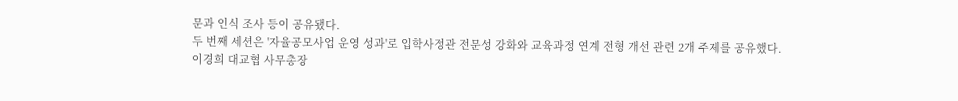문과 인식 조사 등이 공유됐다.
두 번째 세션은 '자율공모사업 운영 성과'로 입학사정관 전문성 강화와 교육과정 연계 전형 개선 관련 2개 주제를 공유했다.
이경희 대교협 사무총장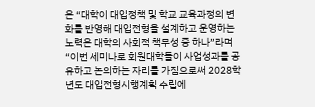은 “대학이 대입정책 및 학교 교육과정의 변화를 반영해 대입전형을 설계하고 운영하는 노력은 대학의 사회적 책무성 중 하나”라며 “이번 세미나로 회원대학들이 사업성과를 공유하고 논의하는 자리를 가짐으로써 2028학년도 대입전형시행계획 수립에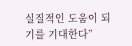실질적인 도움이 되기를 기대한다”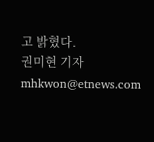고 밝혔다.
권미현 기자 mhkwon@etnews.com